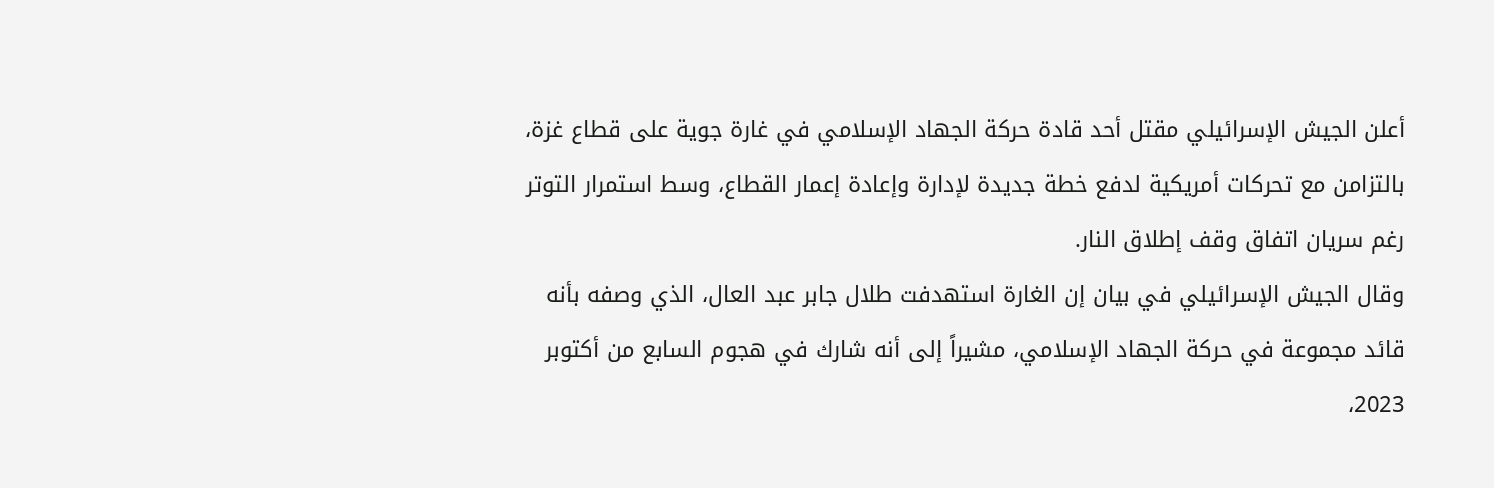أعلن الجيش الإسرائيلي مقتل أحد قادة حركة الجهاد الإسلامي في غارة جوية على قطاع غزة، بالتزامن مع تحركات أمريكية لدفع خطة جديدة لإدارة وإعادة إعمار القطاع، وسط استمرار التوتر رغم سريان اتفاق وقف إطلاق النار.
وقال الجيش الإسرائيلي في بيان إن الغارة استهدفت طلال جابر عبد العال، الذي وصفه بأنه قائد مجموعة في حركة الجهاد الإسلامي، مشيراً إلى أنه شارك في هجوم السابع من أكتوبر 2023،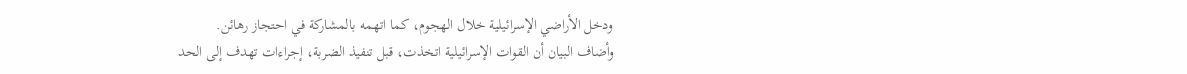ودخل الأراضي الإسرائيلية خلال الهجوم، كما اتهمه بالمشاركة في احتجاز رهائن.
وأضاف البيان أن القوات الإسرائيلية اتخذت، قبل تنفيذ الضربة، إجراءات تهدف إلى الحد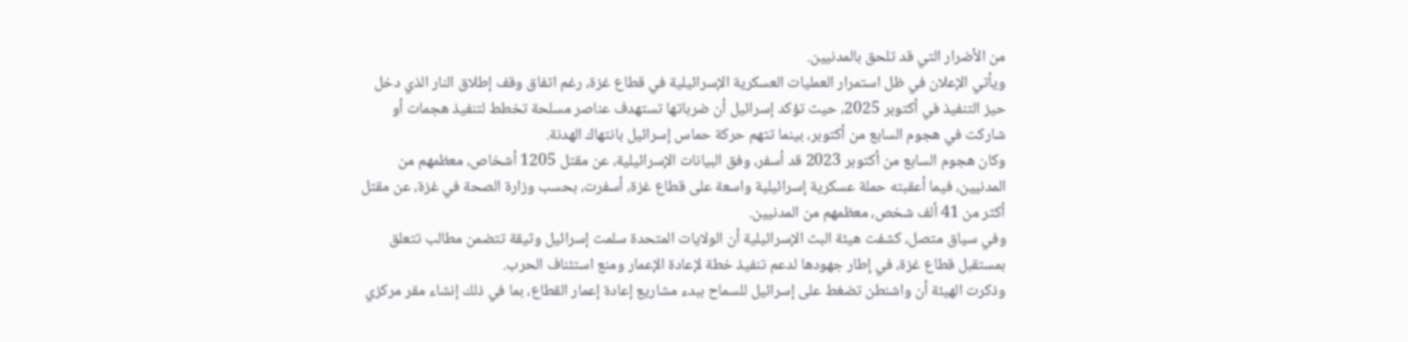من الأضرار التي قد تلحق بالمدنيين.
ويأتي الإعلان في ظل استمرار العمليات العسكرية الإسرائيلية في قطاع غزة، رغم اتفاق وقف إطلاق النار الذي دخل حيز التنفيذ في أكتوبر 2025، حيث تؤكد إسرائيل أن ضرباتها تستهدف عناصر مسلحة تخطط لتنفيذ هجمات أو شاركت في هجوم السابع من أكتوبر، بينما تتهم حركة حماس إسرائيل بانتهاك الهدنة.
وكان هجوم السابع من أكتوبر 2023 قد أسفر، وفق البيانات الإسرائيلية، عن مقتل 1205 أشخاص، معظمهم من المدنيين، فيما أعقبته حملة عسكرية إسرائيلية واسعة على قطاع غزة، أسفرت، بحسب وزارة الصحة في غزة، عن مقتل أكثر من 41 ألف شخص، معظمهم من المدنيين.
وفي سياق متصل، كشفت هيئة البث الإسرائيلية أن الولايات المتحدة سلمت إسرائيل وثيقة تتضمن مطالب تتعلق بمستقبل قطاع غزة، في إطار جهودها لدعم تنفيذ خطة لإعادة الإعمار ومنع استئناف الحرب.
وذكرت الهيئة أن واشنطن تضغط على إسرائيل للسماح ببدء مشاريع إعادة إعمار القطاع، بما في ذلك إنشاء مقر مركزي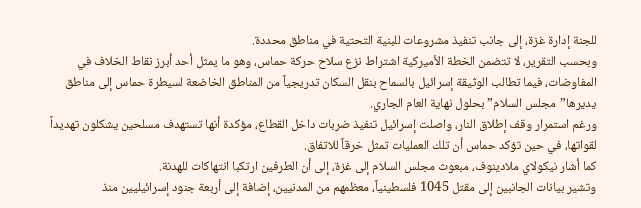للجنة إدارة غزة، إلى جانب تنفيذ مشروعات للبنية التحتية في مناطق محددة.
وبحسب التقرير، لا تتضمن الخطة الأميركية اشتراط نزع سلاح حركة حماس، وهو ما يمثل أحد أبرز نقاط الخلاف في المفاوضات، فيما تطالب الوثيقة إسرائيل بالسماح بنقل السكان تدريجياً من المناطق الخاضعة لسيطرة حماس إلى مناطق يديرها”مجلس السلام” بحلول نهاية العام الجاري.
ورغم استمرار وقف إطلاق النار، واصلت إسرائيل تنفيذ ضربات داخل القطاع، مؤكدة أنها تستهدف مسلحين يشكلون تهديداً لقواتها، في حين تؤكد حماس أن تلك العمليات تمثل خرقاً للاتفاق.
كما أشار نيكولاي ملادينوف، مبعوث مجلس السلام إلى غزة، إلى أن الطرفين ارتكبا انتهاكات للهدنة.
وتشير بيانات الجانبين إلى مقتل 1045 فلسطينياً، معظمهم من المدنيين، إضافة إلى أربعة جنود إسرائيليين منذ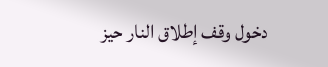دخول وقف إطلاق النار حيز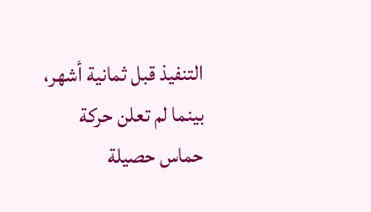التنفيذ قبل ثمانية أشهر، بينما لم تعلن حركة حماس حصيلة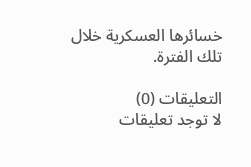خسائرها العسكرية خلال تلك الفترة.

التعليقات (0)
لا توجد تعليقات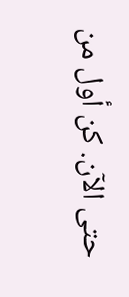حتى الآن. كن أول من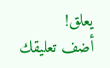يعلق!
أضف تعليقك